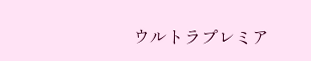ウルトラプレミア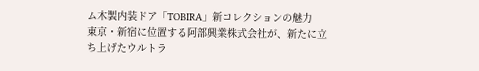ム木製内装ドア「TOBIRA」新コレクションの魅力
東京・新宿に位置する阿部興業株式会社が、新たに立ち上げたウルトラ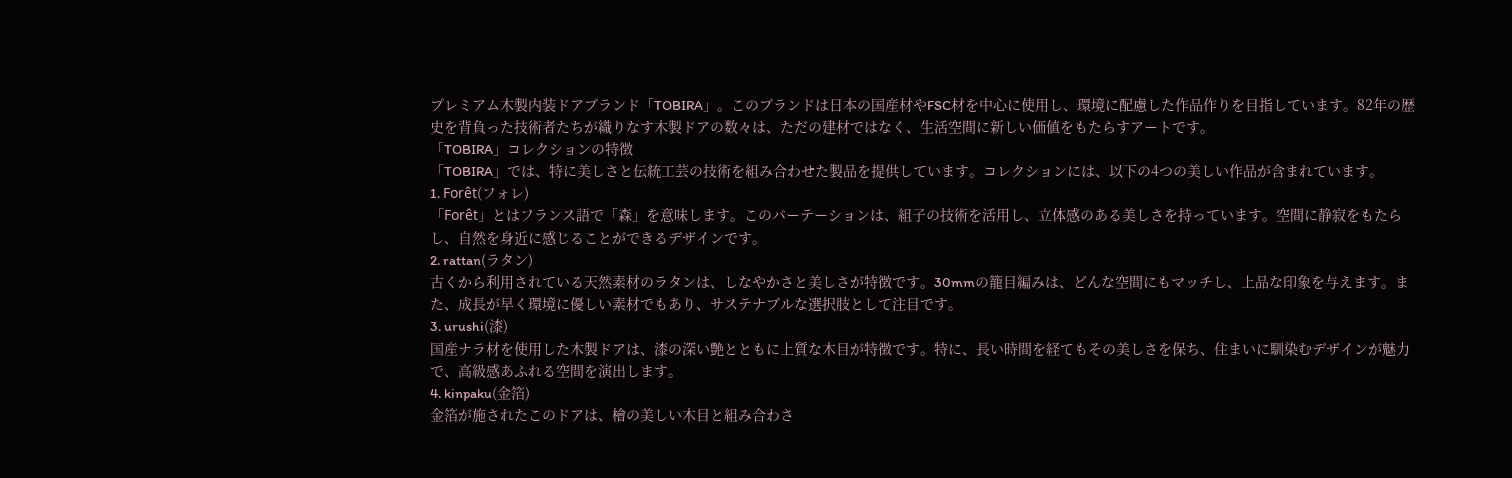プレミアム木製内装ドアブランド「TOBIRA」。このブランドは日本の国産材やFSC材を中心に使用し、環境に配慮した作品作りを目指しています。82年の歴史を背負った技術者たちが織りなす木製ドアの数々は、ただの建材ではなく、生活空間に新しい価値をもたらすアートです。
「TOBIRA」コレクションの特徴
「TOBIRA」では、特に美しさと伝統工芸の技術を組み合わせた製品を提供しています。コレクションには、以下の4つの美しい作品が含まれています。
1. Forêt(フォレ)
「Forêt」とはフランス語で「森」を意味します。このパーテーションは、組子の技術を活用し、立体感のある美しさを持っています。空間に静寂をもたらし、自然を身近に感じることができるデザインです。
2. rattan(ラタン)
古くから利用されている天然素材のラタンは、しなやかさと美しさが特徴です。30mmの籠目編みは、どんな空間にもマッチし、上品な印象を与えます。また、成長が早く環境に優しい素材でもあり、サステナブルな選択肢として注目です。
3. urushi(漆)
国産ナラ材を使用した木製ドアは、漆の深い艶とともに上質な木目が特徴です。特に、長い時間を経てもその美しさを保ち、住まいに馴染むデザインが魅力で、高級感あふれる空間を演出します。
4. kinpaku(金箔)
金箔が施されたこのドアは、檜の美しい木目と組み合わさ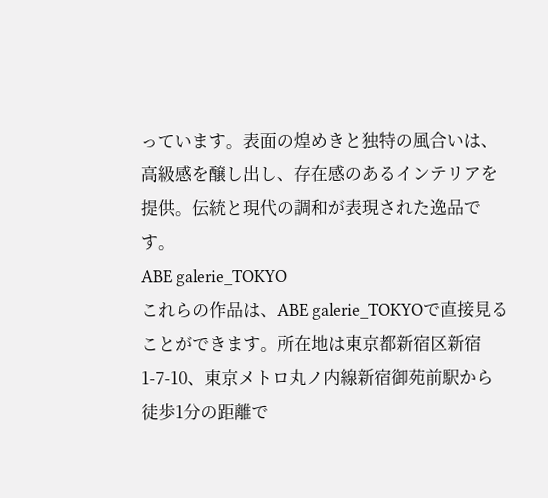っています。表面の煌めきと独特の風合いは、高級感を醸し出し、存在感のあるインテリアを提供。伝統と現代の調和が表現された逸品です。
ABE galerie_TOKYO
これらの作品は、ABE galerie_TOKYOで直接見ることができます。所在地は東京都新宿区新宿1-7-10、東京メトロ丸ノ内線新宿御苑前駅から徒歩1分の距離で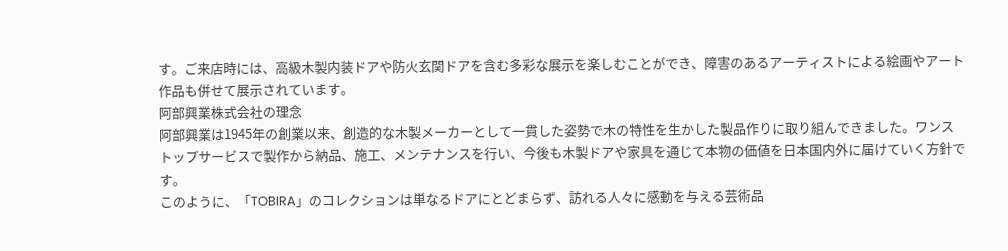す。ご来店時には、高級木製内装ドアや防火玄関ドアを含む多彩な展示を楽しむことができ、障害のあるアーティストによる絵画やアート作品も併せて展示されています。
阿部興業株式会社の理念
阿部興業は1945年の創業以来、創造的な木製メーカーとして一貫した姿勢で木の特性を生かした製品作りに取り組んできました。ワンストップサービスで製作から納品、施工、メンテナンスを行い、今後も木製ドアや家具を通じて本物の価値を日本国内外に届けていく方針です。
このように、「TOBIRA」のコレクションは単なるドアにとどまらず、訪れる人々に感動を与える芸術品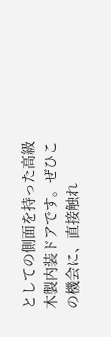としての側面を持った高級木製内装ドアです。ぜひこの機会に、直接触れ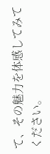て、その魅力を体感してみてください。